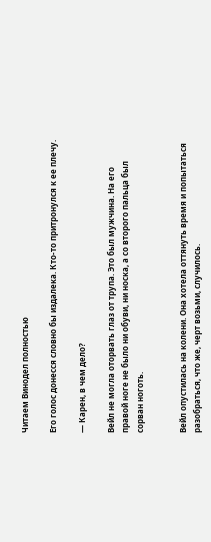Читаем Винодел полностью

Его голос донесся словно бы издалека. Кто-то притронулся к ее плечу.

— Карен, в чем дело?

Вейл не могла оторвать глаз от трупа. Это был мужчина. На его правой ноге не было ни обуви, ни носка, а со второго пальца был сорван ноготь.


Вейл опустилась на колени. Она хотела оттянуть время и попытаться разобраться, что же, черт возьми, случилось.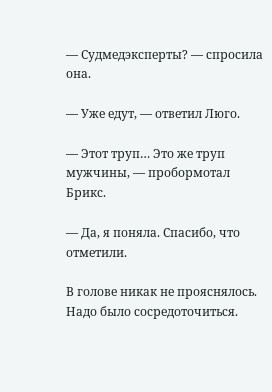— Судмедэксперты? — спросила она.

— Уже едут, — ответил Люго.

— Этот труп… Это же труп мужчины, — пробормотал Брикс.

— Да, я поняла. Спасибо, что отметили.

В голове никак не прояснялось. Надо было сосредоточиться.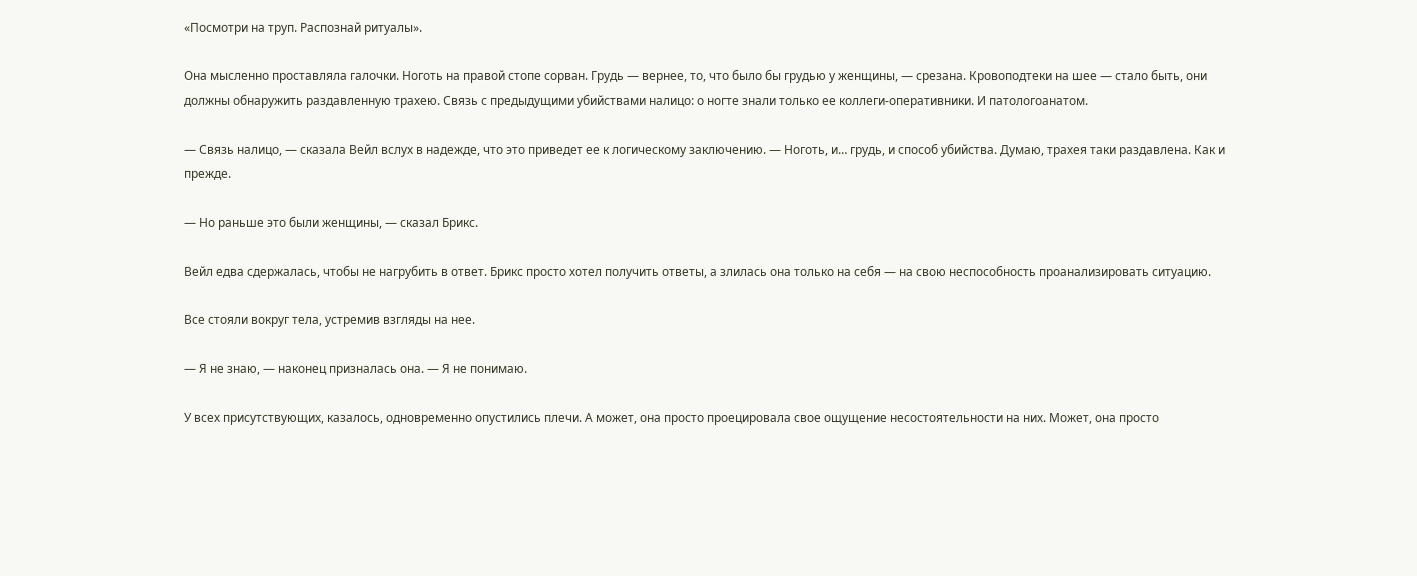«Посмотри на труп. Распознай ритуалы».

Она мысленно проставляла галочки. Ноготь на правой стопе сорван. Грудь — вернее, то, что было бы грудью у женщины, — срезана. Кровоподтеки на шее — стало быть, они должны обнаружить раздавленную трахею. Связь с предыдущими убийствами налицо: о ногте знали только ее коллеги-оперативники. И патологоанатом.

— Связь налицо, — сказала Вейл вслух в надежде, что это приведет ее к логическому заключению. — Ноготь, и… грудь, и способ убийства. Думаю, трахея таки раздавлена. Как и прежде.

— Но раньше это были женщины, — сказал Брикс.

Вейл едва сдержалась, чтобы не нагрубить в ответ. Брикс просто хотел получить ответы, а злилась она только на себя — на свою неспособность проанализировать ситуацию.

Все стояли вокруг тела, устремив взгляды на нее.

— Я не знаю, — наконец призналась она. — Я не понимаю.

У всех присутствующих, казалось, одновременно опустились плечи. А может, она просто проецировала свое ощущение несостоятельности на них. Может, она просто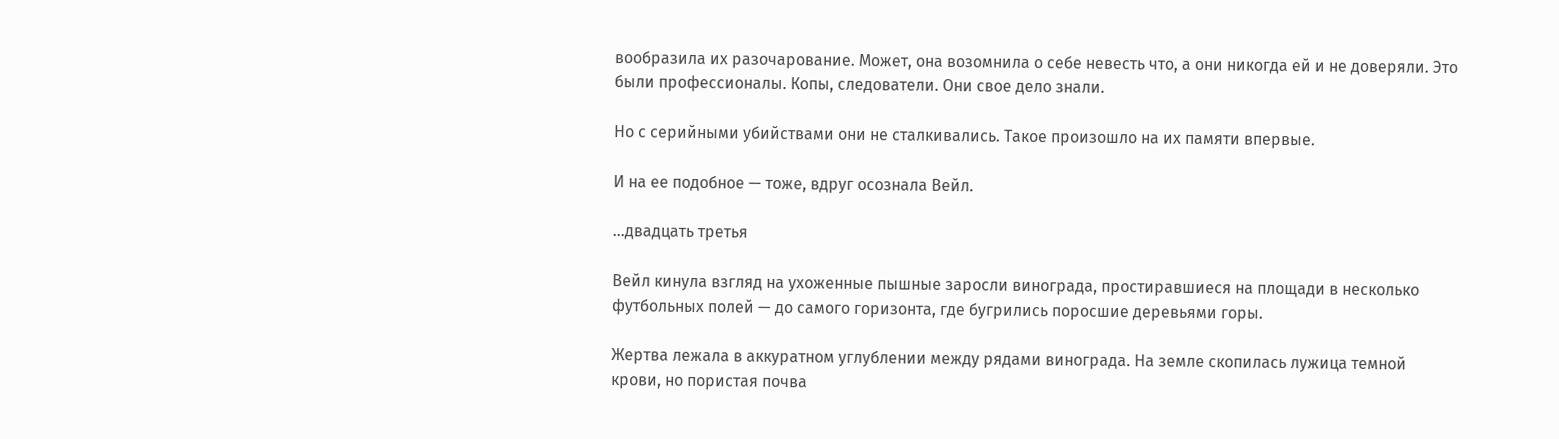вообразила их разочарование. Может, она возомнила о себе невесть что, а они никогда ей и не доверяли. Это были профессионалы. Копы, следователи. Они свое дело знали.

Но с серийными убийствами они не сталкивались. Такое произошло на их памяти впервые.

И на ее подобное — тоже, вдруг осознала Вейл.

…двадцать третья

Вейл кинула взгляд на ухоженные пышные заросли винограда, простиравшиеся на площади в несколько футбольных полей — до самого горизонта, где бугрились поросшие деревьями горы.

Жертва лежала в аккуратном углублении между рядами винограда. На земле скопилась лужица темной крови, но пористая почва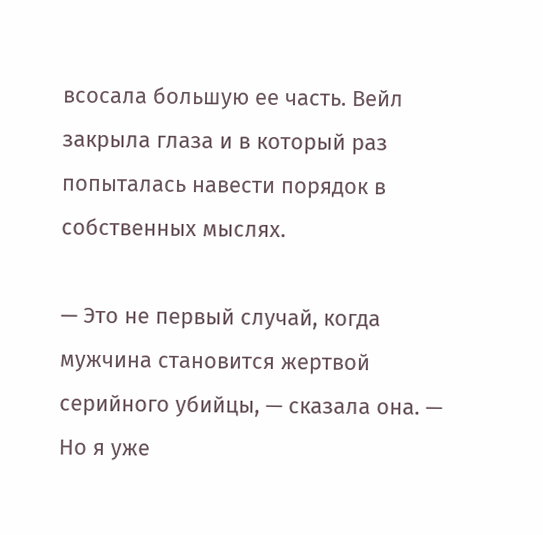всосала большую ее часть. Вейл закрыла глаза и в который раз попыталась навести порядок в собственных мыслях.

— Это не первый случай, когда мужчина становится жертвой серийного убийцы, — сказала она. — Но я уже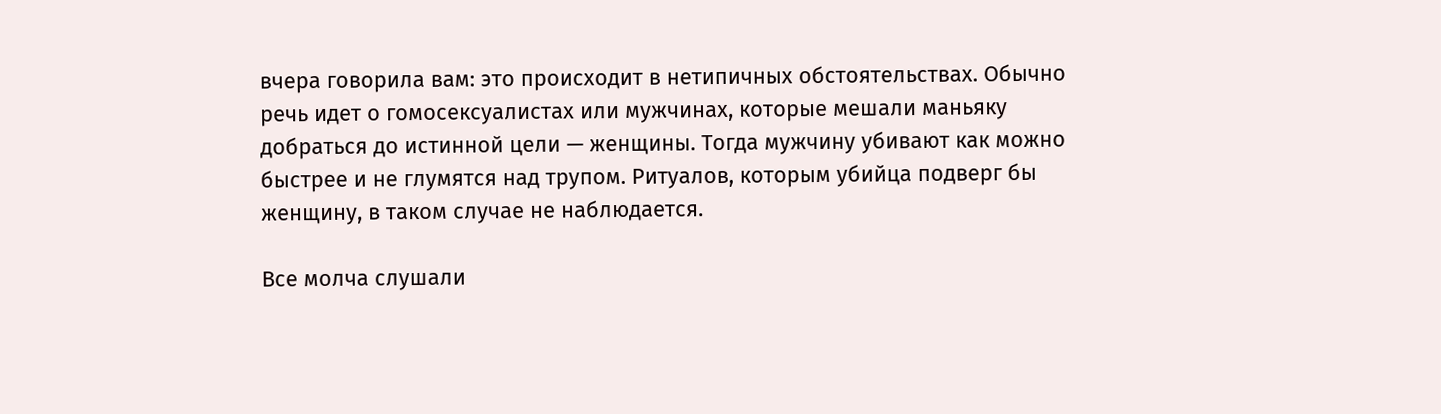вчера говорила вам: это происходит в нетипичных обстоятельствах. Обычно речь идет о гомосексуалистах или мужчинах, которые мешали маньяку добраться до истинной цели — женщины. Тогда мужчину убивают как можно быстрее и не глумятся над трупом. Ритуалов, которым убийца подверг бы женщину, в таком случае не наблюдается.

Все молча слушали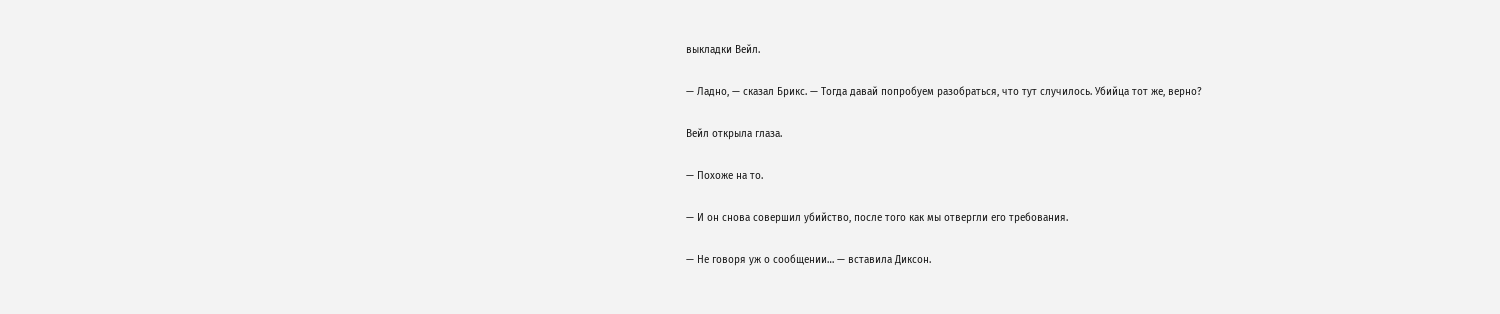выкладки Вейл.

— Ладно, — сказал Брикс. — Тогда давай попробуем разобраться, что тут случилось. Убийца тот же, верно?

Вейл открыла глаза.

— Похоже на то.

— И он снова совершил убийство, после того как мы отвергли его требования.

— Не говоря уж о сообщении… — вставила Диксон.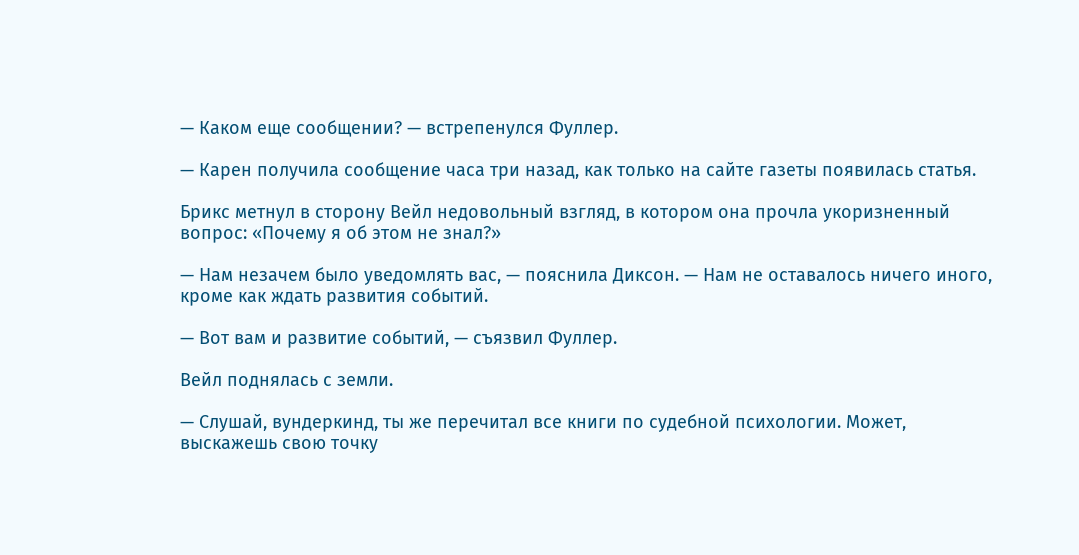— Каком еще сообщении? — встрепенулся Фуллер.

— Карен получила сообщение часа три назад, как только на сайте газеты появилась статья.

Брикс метнул в сторону Вейл недовольный взгляд, в котором она прочла укоризненный вопрос: «Почему я об этом не знал?»

— Нам незачем было уведомлять вас, — пояснила Диксон. — Нам не оставалось ничего иного, кроме как ждать развития событий.

— Вот вам и развитие событий, — съязвил Фуллер.

Вейл поднялась с земли.

— Слушай, вундеркинд, ты же перечитал все книги по судебной психологии. Может, выскажешь свою точку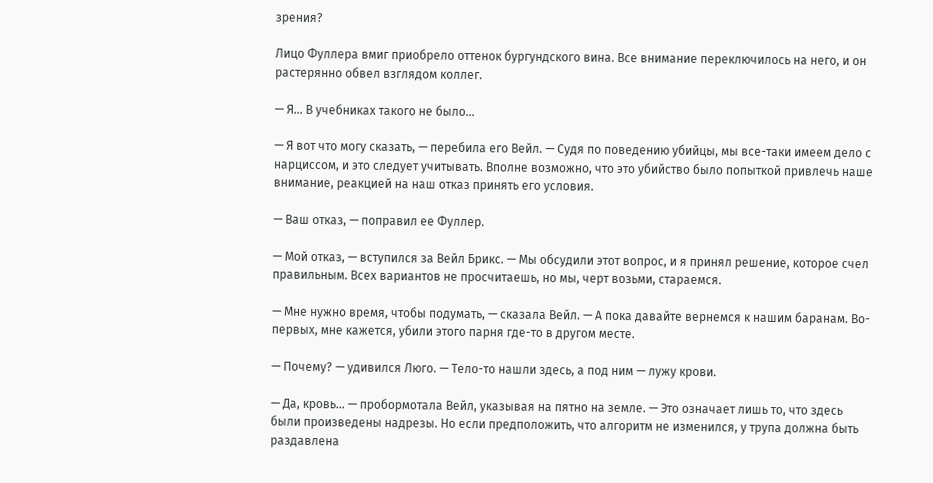зрения?

Лицо Фуллера вмиг приобрело оттенок бургундского вина. Все внимание переключилось на него, и он растерянно обвел взглядом коллег.

— Я… В учебниках такого не было…

— Я вот что могу сказать, — перебила его Вейл. — Судя по поведению убийцы, мы все-таки имеем дело с нарциссом, и это следует учитывать. Вполне возможно, что это убийство было попыткой привлечь наше внимание, реакцией на наш отказ принять его условия.

— Ваш отказ, — поправил ее Фуллер.

— Мой отказ, — вступился за Вейл Брикс. — Мы обсудили этот вопрос, и я принял решение, которое счел правильным. Всех вариантов не просчитаешь, но мы, черт возьми, стараемся.

— Мне нужно время, чтобы подумать, — сказала Вейл. — А пока давайте вернемся к нашим баранам. Во-первых, мне кажется, убили этого парня где-то в другом месте.

— Почему? — удивился Люго. — Тело-то нашли здесь, а под ним — лужу крови.

— Да, кровь… — пробормотала Вейл, указывая на пятно на земле. — Это означает лишь то, что здесь были произведены надрезы. Но если предположить, что алгоритм не изменился, у трупа должна быть раздавлена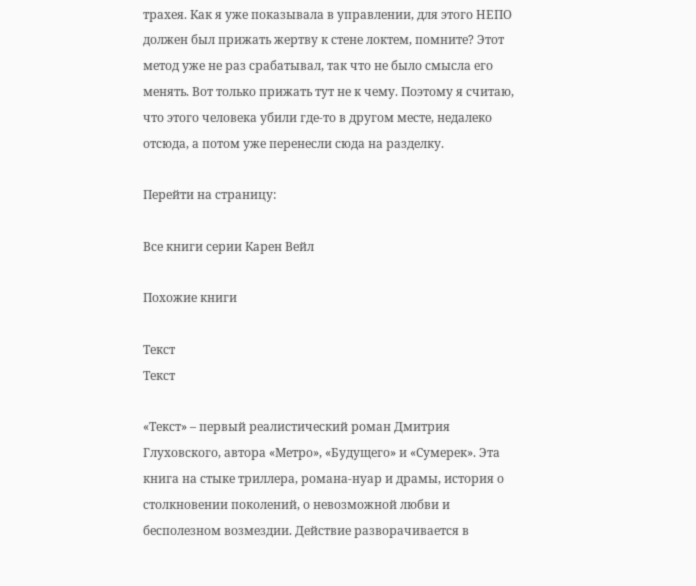трахея. Как я уже показывала в управлении, для этого НЕПО должен был прижать жертву к стене локтем, помните? Этот метод уже не раз срабатывал, так что не было смысла его менять. Вот только прижать тут не к чему. Поэтому я считаю, что этого человека убили где-то в другом месте, недалеко отсюда, а потом уже перенесли сюда на разделку.

Перейти на страницу:

Все книги серии Карен Вейл

Похожие книги

Текст
Текст

«Текст» – первый реалистический роман Дмитрия Глуховского, автора «Метро», «Будущего» и «Сумерек». Эта книга на стыке триллера, романа-нуар и драмы, история о столкновении поколений, о невозможной любви и бесполезном возмездии. Действие разворачивается в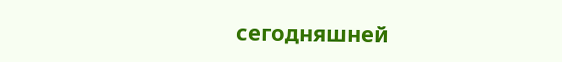сегодняшней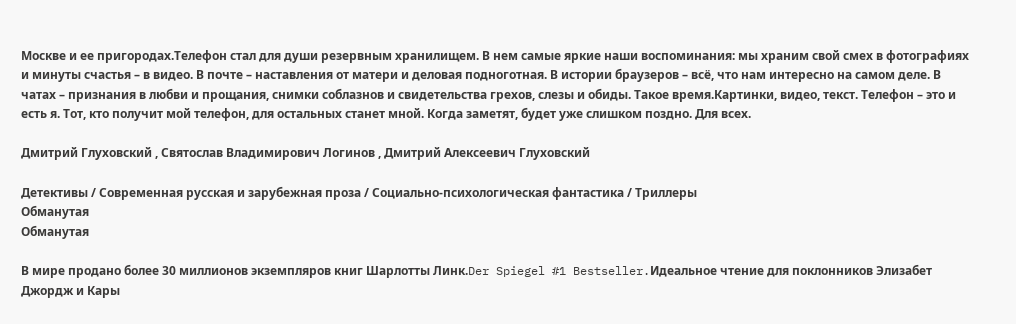Москве и ее пригородах.Телефон стал для души резервным хранилищем. В нем самые яркие наши воспоминания: мы храним свой смех в фотографиях и минуты счастья – в видео. В почте – наставления от матери и деловая подноготная. В истории браузеров – всё, что нам интересно на самом деле. В чатах – признания в любви и прощания, снимки соблазнов и свидетельства грехов, слезы и обиды. Такое время.Картинки, видео, текст. Телефон – это и есть я. Тот, кто получит мой телефон, для остальных станет мной. Когда заметят, будет уже слишком поздно. Для всех.

Дмитрий Глуховский , Святослав Владимирович Логинов , Дмитрий Алексеевич Глуховский

Детективы / Современная русская и зарубежная проза / Социально-психологическая фантастика / Триллеры
Обманутая
Обманутая

В мире продано более 30 миллионов экземпляров книг Шарлотты Линк.Der Spiegel #1 Bestseller.Идеальное чтение для поклонников Элизабет Джордж и Кары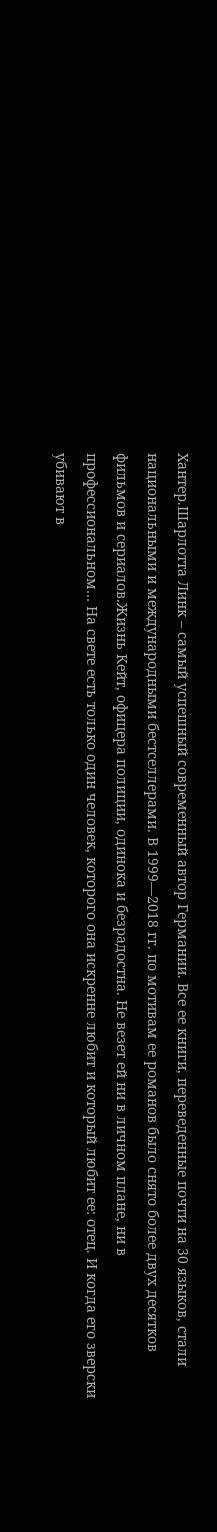Хантер.Шарлотта Линк – самый успешный современный автор Германии. Все ее книги, переведенные почти на 30 языков, стали национальными и международными бестселлерами. В 1999—2018 гг. по мотивам ее романов было снято более двух десятков фильмов и сериалов.Жизнь Кейт, офицера полиции, одинока и безрадостна. Не везет ей ни в личном плане, ни в профессиональном… На свете есть только один человек, которого она искренне любит и который любит ее: отец. И когда его зверски убивают в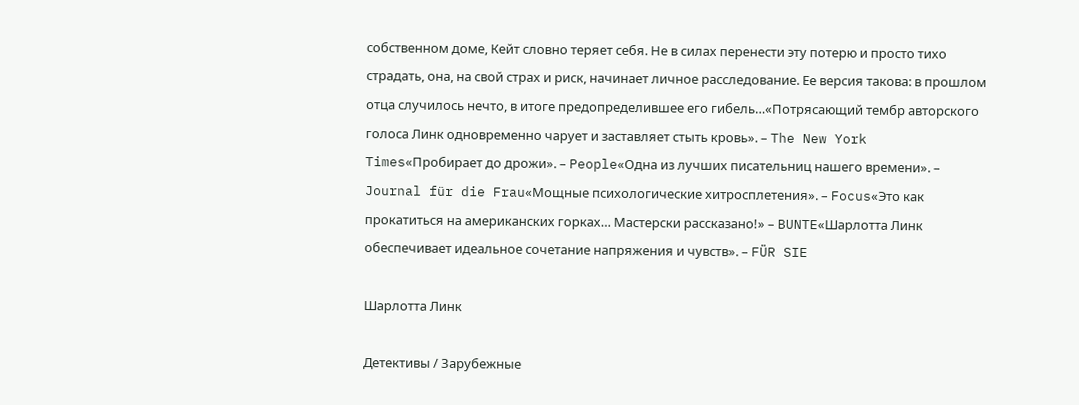собственном доме, Кейт словно теряет себя. Не в силах перенести эту потерю и просто тихо страдать, она, на свой страх и риск, начинает личное расследование. Ее версия такова: в прошлом отца случилось нечто, в итоге предопределившее его гибель…«Потрясающий тембр авторского голоса Линк одновременно чарует и заставляет стыть кровь». – The New York Times«Пробирает до дрожи». – People«Одна из лучших писательниц нашего времени». – Journal für die Frau«Мощные психологические хитросплетения». – Focus«Это как прокатиться на американских горках… Мастерски рассказано!» – BUNTE«Шарлотта Линк обеспечивает идеальное сочетание напряжения и чувств». – FÜR SIE

Шарлотта Линк

Детективы / Зарубежные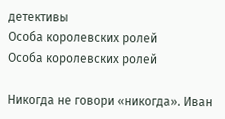детективы
Особа королевских ролей
Особа королевских ролей

Никогда не говори «никогда». Иван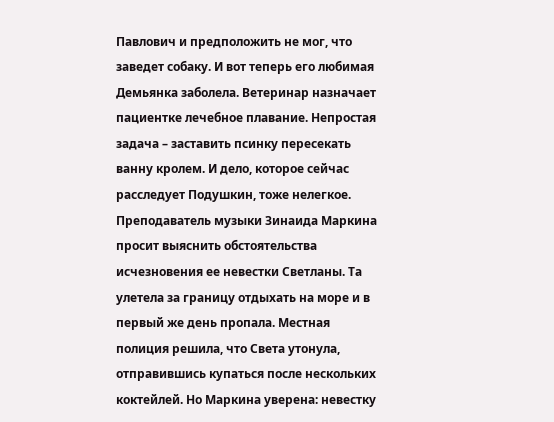Павлович и предположить не мог, что заведет собаку. И вот теперь его любимая Демьянка заболела. Ветеринар назначает пациентке лечебное плавание. Непростая задача – заставить псинку пересекать ванну кролем. И дело, которое сейчас расследует Подушкин, тоже нелегкое. Преподаватель музыки Зинаида Маркина просит выяснить обстоятельства исчезновения ее невестки Светланы. Та улетела за границу отдыхать на море и в первый же день пропала. Местная полиция решила, что Света утонула, отправившись купаться после нескольких коктейлей. Но Маркина уверена: невестку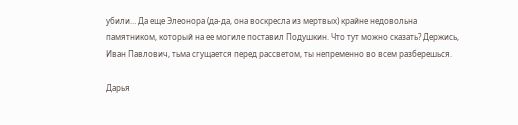убили… Да еще Элеонора (да-да, она воскресла из мертвых) крайне недовольна памятником, который на ее могиле поставил Подушкин. Что тут можно сказать? Держись, Иван Павлович, тьма сгущается перед рассветом, ты непременно во всем разберешься.

Дарья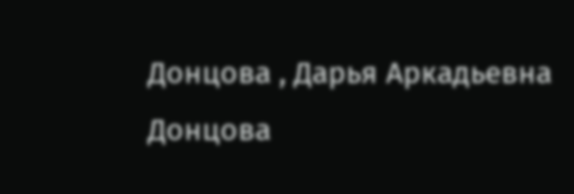Донцова , Дарья Аркадьевна Донцова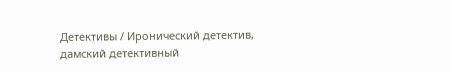Детективы / Иронический детектив, дамский детективный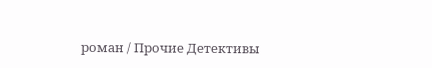роман / Прочие Детективы